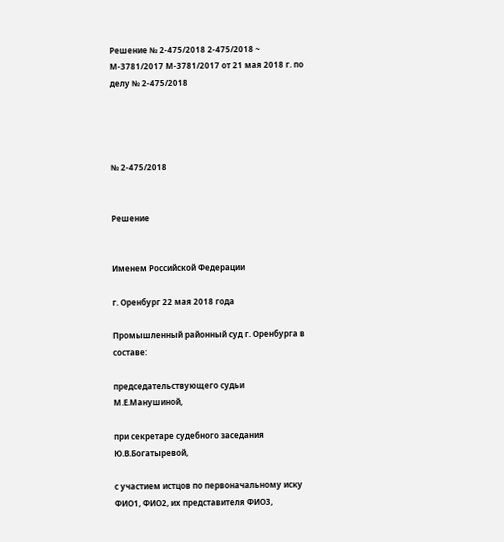Решение № 2-475/2018 2-475/2018 ~ М-3781/2017 М-3781/2017 от 21 мая 2018 г. по делу № 2-475/2018




№ 2-475/2018


Решение


Именем Российской Федерации

г. Оренбург 22 мая 2018 года

Промышленный районный суд г. Оренбурга в составе:

председательствующего судьи М.Е.Манушиной,

при секретаре судебного заседания Ю.В.Богатыревой,

с участием истцов по первоначальному иску ФИО1, ФИО2, их представителя ФИО3,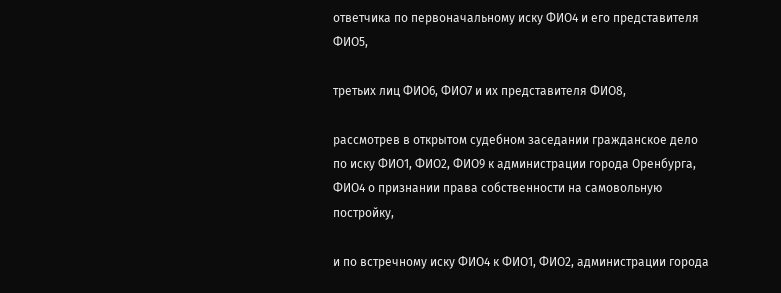ответчика по первоначальному иску ФИО4 и его представителя ФИО5,

третьих лиц ФИО6, ФИО7 и их представителя ФИО8,

рассмотрев в открытом судебном заседании гражданское дело по иску ФИО1, ФИО2, ФИО9 к администрации города Оренбурга, ФИО4 о признании права собственности на самовольную постройку,

и по встречному иску ФИО4 к ФИО1, ФИО2, администрации города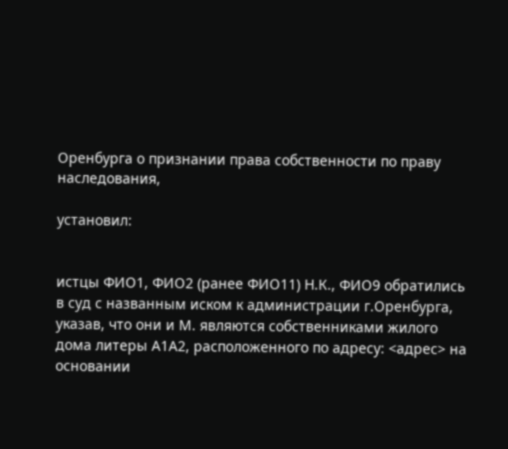Оренбурга о признании права собственности по праву наследования,

установил:


истцы ФИО1, ФИО2 (ранее ФИО11) Н.К., ФИО9 обратились в суд с названным иском к администрации г.Оренбурга, указав, что они и М. являются собственниками жилого дома литеры А1А2, расположенного по адресу: <адрес> на основании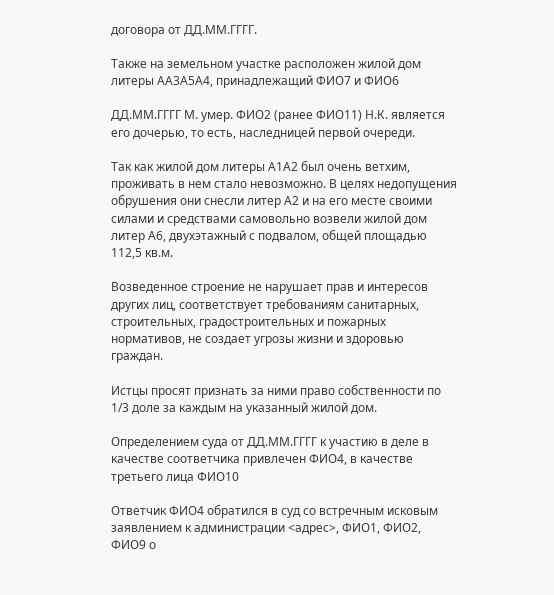договора от ДД.ММ.ГГГГ.

Также на земельном участке расположен жилой дом литеры АА3А5А4, принадлежащий ФИО7 и ФИО6

ДД.ММ.ГГГГ М. умер. ФИО2 (ранее ФИО11) Н.К. является его дочерью, то есть, наследницей первой очереди.

Так как жилой дом литеры А1А2 был очень ветхим, проживать в нем стало невозможно. В целях недопущения обрушения они снесли литер А2 и на его месте своими силами и средствами самовольно возвели жилой дом литер А6, двухэтажный с подвалом, общей площадью 112,5 кв.м.

Возведенное строение не нарушает прав и интересов других лиц, соответствует требованиям санитарных, строительных, градостроительных и пожарных нормативов, не создает угрозы жизни и здоровью граждан.

Истцы просят признать за ними право собственности по 1/3 доле за каждым на указанный жилой дом.

Определением суда от ДД.ММ.ГГГГ к участию в деле в качестве соответчика привлечен ФИО4, в качестве третьего лица ФИО10

Ответчик ФИО4 обратился в суд со встречным исковым заявлением к администрации <адрес>, ФИО1, ФИО2, ФИО9 о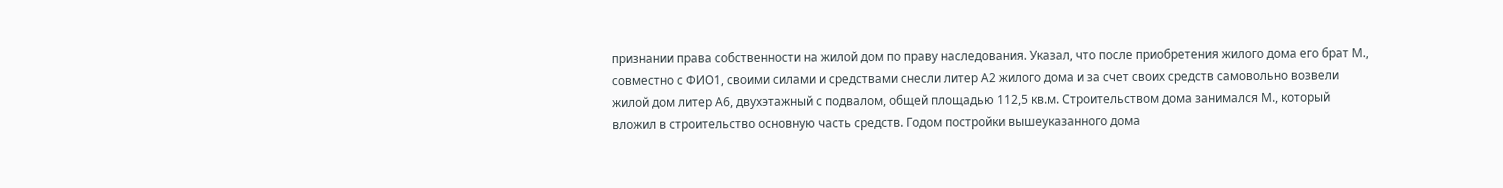признании права собственности на жилой дом по праву наследования. Указал, что после приобретения жилого дома его брат М., совместно с ФИО1, своими силами и средствами снесли литер А2 жилого дома и за счет своих средств самовольно возвели жилой дом литер А6, двухэтажный с подвалом, общей площадью 112,5 кв.м. Строительством дома занимался М., который вложил в строительство основную часть средств. Годом постройки вышеуказанного дома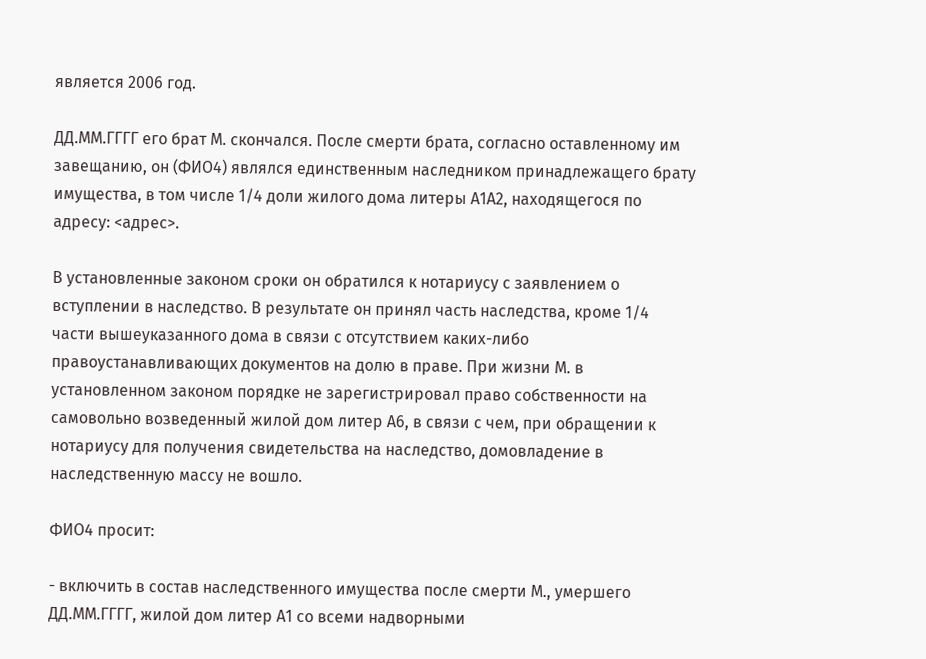является 2006 год.

ДД.ММ.ГГГГ его брат М. скончался. После смерти брата, согласно оставленному им завещанию, он (ФИО4) являлся единственным наследником принадлежащего брату имущества, в том числе 1/4 доли жилого дома литеры А1А2, находящегося по адресу: <адрес>.

В установленные законом сроки он обратился к нотариусу с заявлением о вступлении в наследство. В результате он принял часть наследства, кроме 1/4 части вышеуказанного дома в связи с отсутствием каких-либо правоустанавливающих документов на долю в праве. При жизни М. в установленном законом порядке не зарегистрировал право собственности на самовольно возведенный жилой дом литер А6, в связи с чем, при обращении к нотариусу для получения свидетельства на наследство, домовладение в наследственную массу не вошло.

ФИО4 просит:

- включить в состав наследственного имущества после смерти М., умершего ДД.ММ.ГГГГ, жилой дом литер А1 со всеми надворными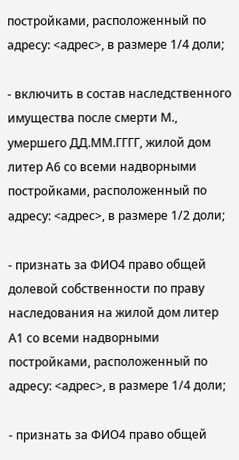постройками, расположенный по адресу: <адрес>, в размере 1/4 доли;

- включить в состав наследственного имущества после смерти М., умершего ДД.ММ.ГГГГ, жилой дом литер А6 со всеми надворными постройками, расположенный по адресу: <адрес>, в размере 1/2 доли;

- признать за ФИО4 право общей долевой собственности по праву наследования на жилой дом литер А1 со всеми надворными постройками, расположенный по адресу: <адрес>, в размере 1/4 доли;

- признать за ФИО4 право общей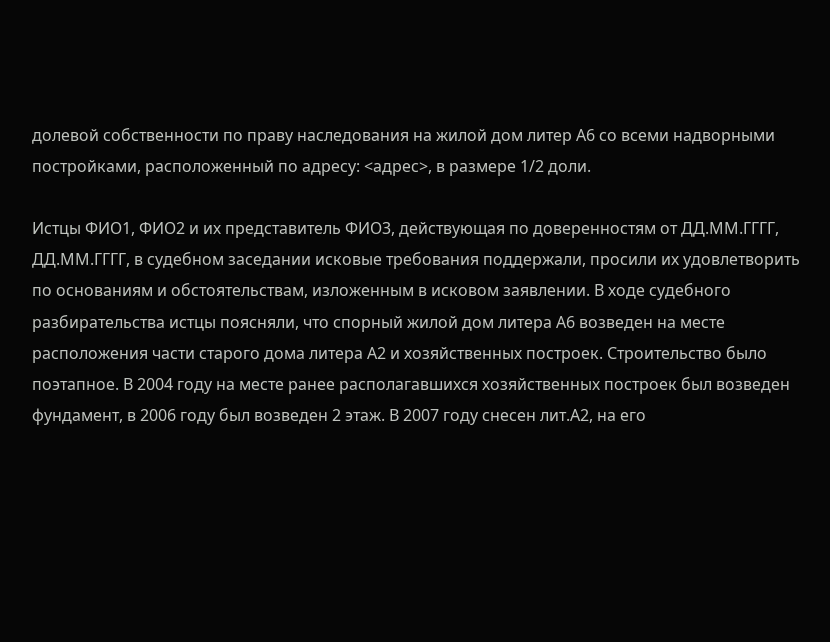долевой собственности по праву наследования на жилой дом литер А6 со всеми надворными постройками, расположенный по адресу: <адрес>, в размере 1/2 доли.

Истцы ФИО1, ФИО2 и их представитель ФИО3, действующая по доверенностям от ДД.ММ.ГГГГ, ДД.ММ.ГГГГ, в судебном заседании исковые требования поддержали, просили их удовлетворить по основаниям и обстоятельствам, изложенным в исковом заявлении. В ходе судебного разбирательства истцы поясняли, что спорный жилой дом литера А6 возведен на месте расположения части старого дома литера А2 и хозяйственных построек. Строительство было поэтапное. В 2004 году на месте ранее располагавшихся хозяйственных построек был возведен фундамент, в 2006 году был возведен 2 этаж. В 2007 году снесен лит.А2, на его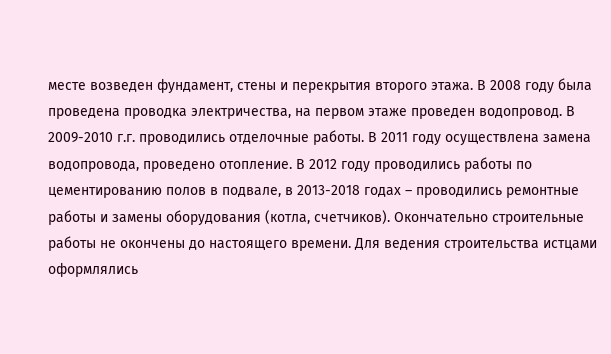месте возведен фундамент, стены и перекрытия второго этажа. В 2008 году была проведена проводка электричества, на первом этаже проведен водопровод. В 2009-2010 г.г. проводились отделочные работы. В 2011 году осуществлена замена водопровода, проведено отопление. В 2012 году проводились работы по цементированию полов в подвале, в 2013-2018 годах – проводились ремонтные работы и замены оборудования (котла, счетчиков). Окончательно строительные работы не окончены до настоящего времени. Для ведения строительства истцами оформлялись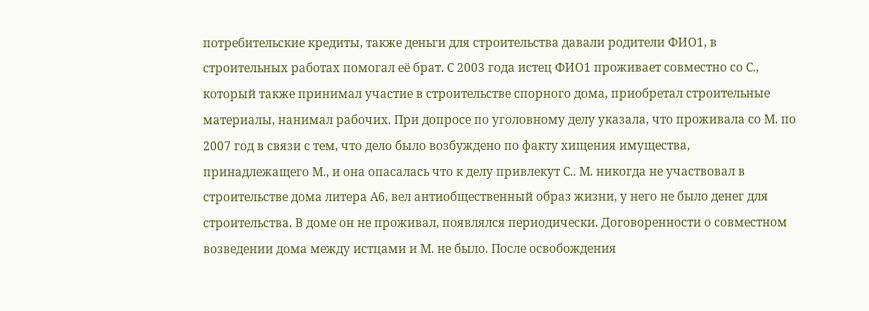потребительские кредиты, также деньги для строительства давали родители ФИО1, в строительных работах помогал её брат. С 2003 года истец ФИО1 проживает совместно со С., который также принимал участие в строительстве спорного дома, приобретал строительные материалы, нанимал рабочих. При допросе по уголовному делу указала, что проживала со М. по 2007 год в связи с тем, что дело было возбуждено по факту хищения имущества, принадлежащего М., и она опасалась что к делу привлекут С.. М. никогда не участвовал в строительстве дома литера А6, вел антиобщественный образ жизни, у него не было денег для строительства. В доме он не проживал, появлялся периодически. Договоренности о совместном возведении дома между истцами и М. не было. После освобождения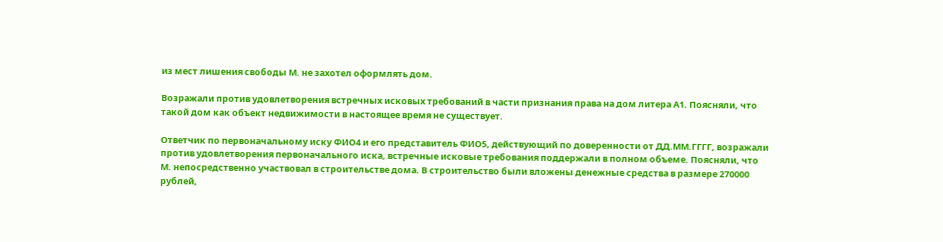из мест лишения свободы М. не захотел оформлять дом.

Возражали против удовлетворения встречных исковых требований в части признания права на дом литера А1. Поясняли, что такой дом как объект недвижимости в настоящее время не существует.

Ответчик по первоначальному иску ФИО4 и его представитель ФИО5, действующий по доверенности от ДД.ММ.ГГГГ, возражали против удовлетворения первоначального иска, встречные исковые требования поддержали в полном объеме. Поясняли, что М. непосредственно участвовал в строительстве дома. В строительство были вложены денежные средства в размере 270000 рублей,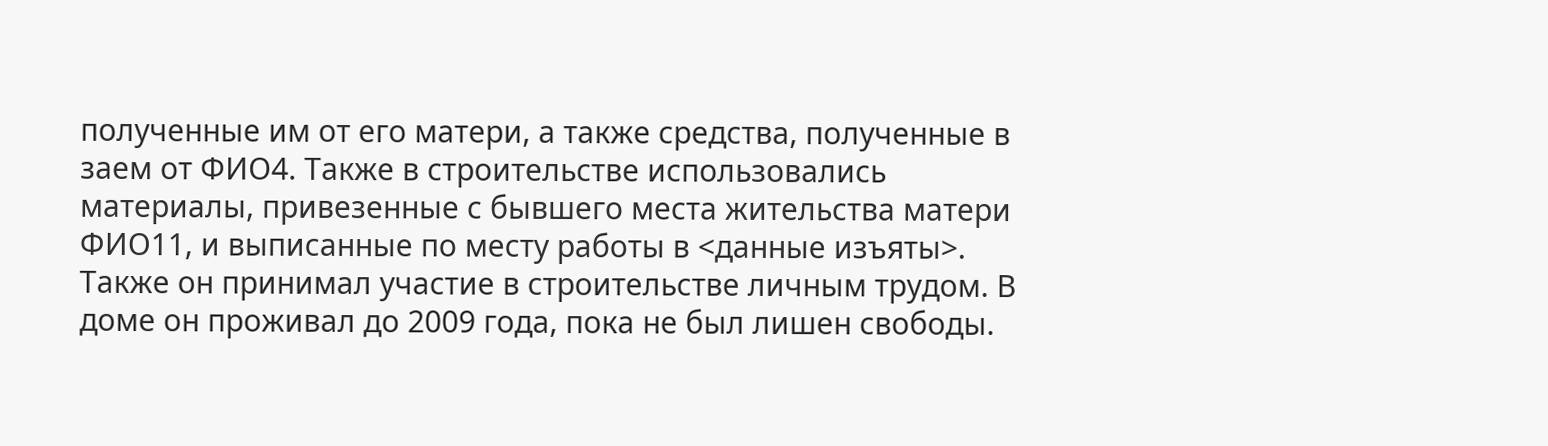полученные им от его матери, а также средства, полученные в заем от ФИО4. Также в строительстве использовались материалы, привезенные с бывшего места жительства матери ФИО11, и выписанные по месту работы в <данные изъяты>. Также он принимал участие в строительстве личным трудом. В доме он проживал до 2009 года, пока не был лишен свободы.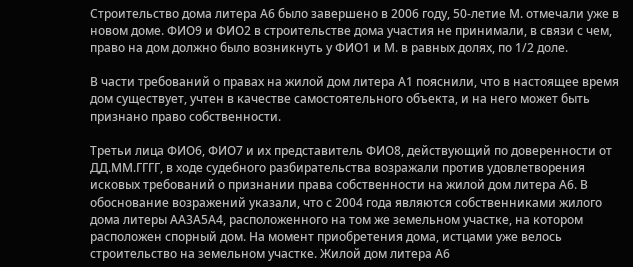Строительство дома литера А6 было завершено в 2006 году, 50-летие М. отмечали уже в новом доме. ФИО9 и ФИО2 в строительстве дома участия не принимали, в связи с чем, право на дом должно было возникнуть у ФИО1 и М. в равных долях, по 1/2 доле.

В части требований о правах на жилой дом литера А1 пояснили, что в настоящее время дом существует, учтен в качестве самостоятельного объекта, и на него может быть признано право собственности.

Третьи лица ФИО6, ФИО7 и их представитель ФИО8, действующий по доверенности от ДД.ММ.ГГГГ, в ходе судебного разбирательства возражали против удовлетворения исковых требований о признании права собственности на жилой дом литера А6. В обоснование возражений указали, что с 2004 года являются собственниками жилого дома литеры АА3А5А4, расположенного на том же земельном участке, на котором расположен спорный дом. На момент приобретения дома, истцами уже велось строительство на земельном участке. Жилой дом литера А6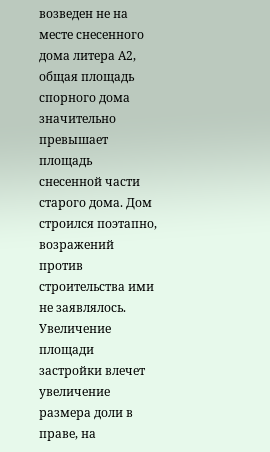возведен не на месте снесенного дома литера А2, общая площадь спорного дома значительно превышает площадь снесенной части старого дома. Дом строился поэтапно, возражений против строительства ими не заявлялось. Увеличение площади застройки влечет увеличение размера доли в праве, на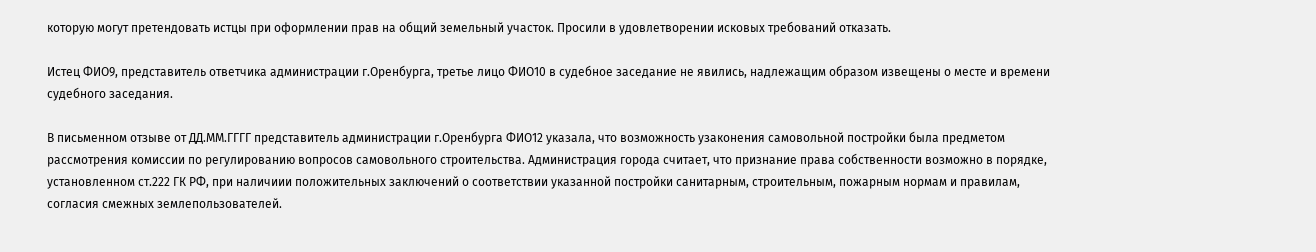которую могут претендовать истцы при оформлении прав на общий земельный участок. Просили в удовлетворении исковых требований отказать.

Истец ФИО9, представитель ответчика администрации г.Оренбурга, третье лицо ФИО10 в судебное заседание не явились, надлежащим образом извещены о месте и времени судебного заседания.

В письменном отзыве от ДД.ММ.ГГГГ представитель администрации г.Оренбурга ФИО12 указала, что возможность узаконения самовольной постройки была предметом рассмотрения комиссии по регулированию вопросов самовольного строительства. Администрация города считает, что признание права собственности возможно в порядке, установленном ст.222 ГК РФ, при наличиии положительных заключений о соответствии указанной постройки санитарным, строительным, пожарным нормам и правилам, согласия смежных землепользователей.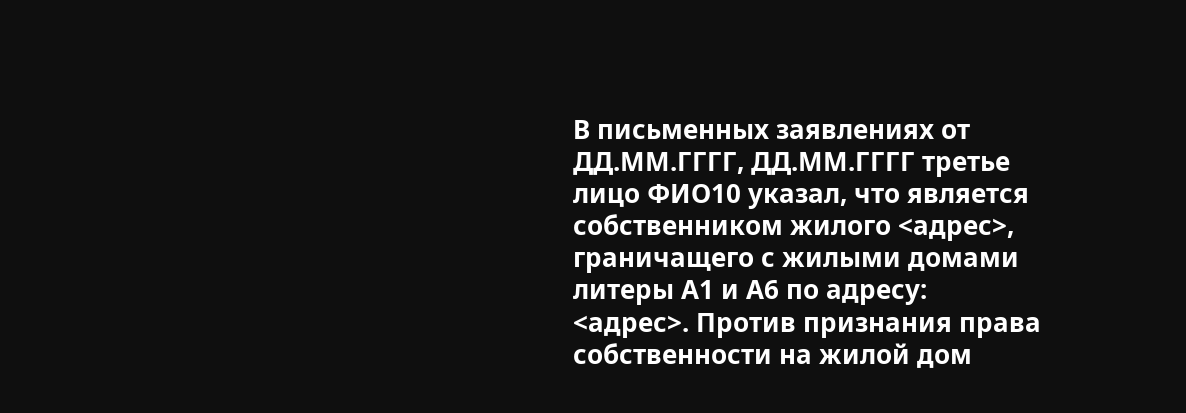В письменных заявлениях от ДД.ММ.ГГГГ, ДД.ММ.ГГГГ третье лицо ФИО10 указал, что является собственником жилого <адрес>, граничащего с жилыми домами литеры А1 и А6 по адресу: <адрес>. Против признания права собственности на жилой дом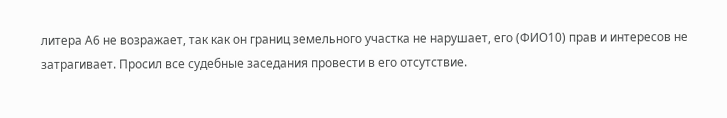литера А6 не возражает, так как он границ земельного участка не нарушает, его (ФИО10) прав и интересов не затрагивает. Просил все судебные заседания провести в его отсутствие.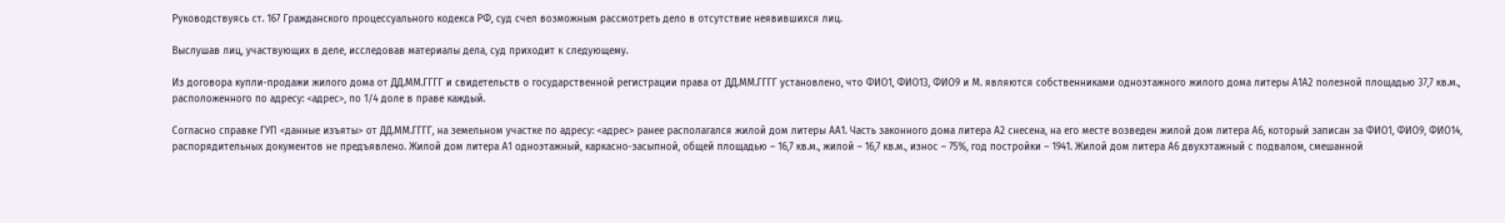Руководствуясь ст. 167 Гражданского процессуального кодекса РФ, суд счел возможным рассмотреть дело в отсутствие неявившихся лиц.

Выслушав лиц, участвующих в деле, исследовав материалы дела, суд приходит к следующему.

Из договора купли-продажи жилого дома от ДД.ММ.ГГГГ и свидетельств о государственной регистрации права от ДД.ММ.ГГГГ установлено, что ФИО1, ФИО13, ФИО9 и М. являются собственниками одноэтажного жилого дома литеры А1А2 полезной площадью 37,7 кв.м., расположенного по адресу: <адрес>, по 1/4 доле в праве каждый.

Согласно справке ГУП <данные изъяты> от ДД.ММ.ГГГГ, на земельном участке по адресу: <адрес> ранее располагался жилой дом литеры АА1. Часть законного дома литера А2 снесена, на его месте возведен жилой дом литера А6, который записан за ФИО1, ФИО9, ФИО14, распорядительных документов не предъявлено. Жилой дом литера А1 одноэтажный, каркасно-засыпной, общей площадью – 16,7 кв.м., жилой – 16,7 кв.м., износ – 75%, год постройки – 1941. Жилой дом литера А6 двухэтажный с подвалом, смешанной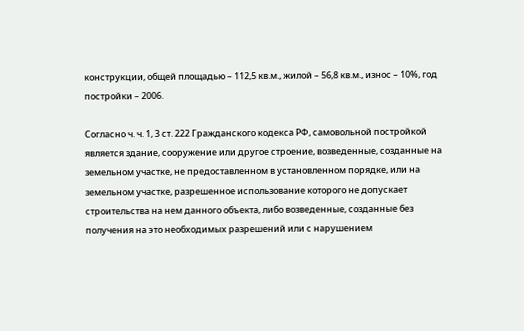конструкции, общей площадью – 112,5 кв.м., жилой – 56,8 кв.м., износ – 10%, год постройки – 2006.

Согласно ч. ч. 1, 3 ст. 222 Гражданского кодекса РФ, самовольной постройкой является здание, сооружение или другое строение, возведенные, созданные на земельном участке, не предоставленном в установленном порядке, или на земельном участке, разрешенное использование которого не допускает строительства на нем данного объекта, либо возведенные, созданные без получения на это необходимых разрешений или с нарушением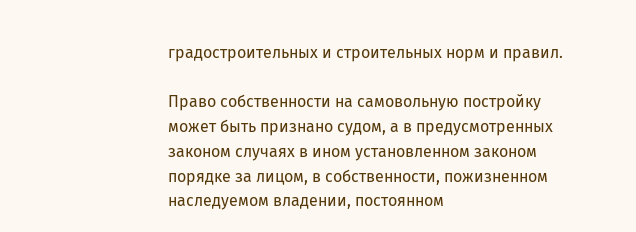градостроительных и строительных норм и правил.

Право собственности на самовольную постройку может быть признано судом, а в предусмотренных законом случаях в ином установленном законом порядке за лицом, в собственности, пожизненном наследуемом владении, постоянном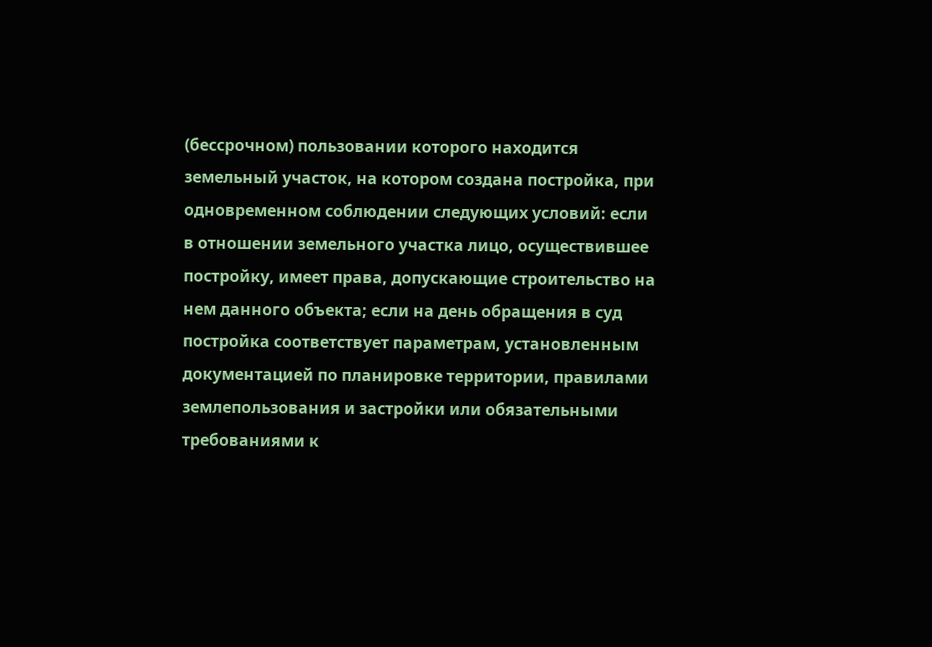(бессрочном) пользовании которого находится земельный участок, на котором создана постройка, при одновременном соблюдении следующих условий: если в отношении земельного участка лицо, осуществившее постройку, имеет права, допускающие строительство на нем данного объекта; если на день обращения в суд постройка соответствует параметрам, установленным документацией по планировке территории, правилами землепользования и застройки или обязательными требованиями к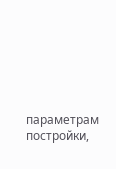параметрам постройки,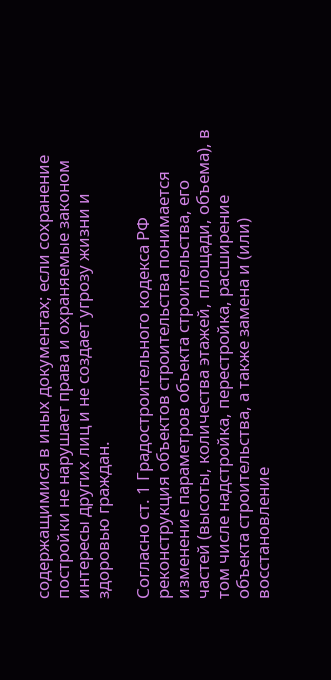содержащимися в иных документах; если сохранение постройки не нарушает права и охраняемые законом интересы других лиц и не создает угрозу жизни и здоровью граждан.

Согласно ст. 1 Градостроительного кодекса РФ реконструкция объектов строительства понимается изменение параметров объекта строительства, его частей (высоты, количества этажей, площади, объема), в том числе надстройка, перестройка, расширение объекта строительства, а также замена и (или) восстановление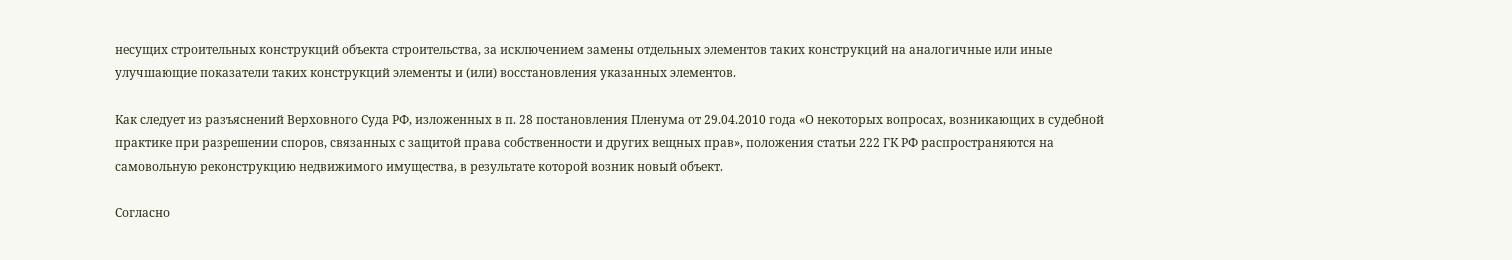несущих строительных конструкций объекта строительства, за исключением замены отдельных элементов таких конструкций на аналогичные или иные улучшающие показатели таких конструкций элементы и (или) восстановления указанных элементов.

Как следует из разъяснений Верховного Суда РФ, изложенных в п. 28 постановления Пленума от 29.04.2010 года «О некоторых вопросах, возникающих в судебной практике при разрешении споров, связанных с защитой права собственности и других вещных прав», положения статьи 222 ГК РФ распространяются на самовольную реконструкцию недвижимого имущества, в результате которой возник новый объект.

Согласно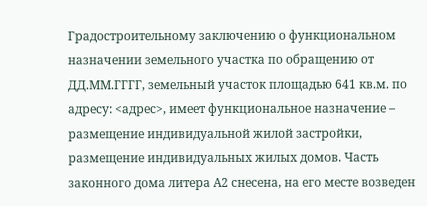Градостроительному заключению о функциональном назначении земельного участка по обращению от ДД.ММ.ГГГГ, земельный участок площадью 641 кв.м. по адресу: <адрес>, имеет функциональное назначение – размещение индивидуальной жилой застройки, размещение индивидуальных жилых домов. Часть законного дома литера А2 снесена, на его месте возведен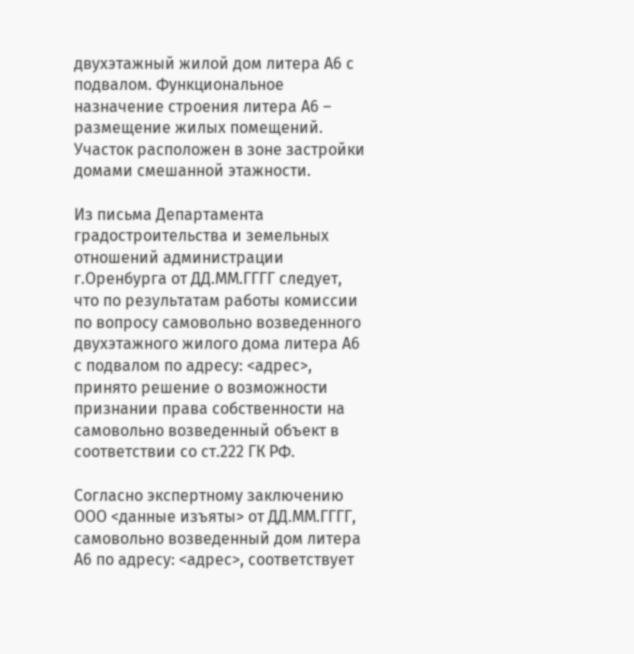двухэтажный жилой дом литера А6 с подвалом. Функциональное назначение строения литера А6 – размещение жилых помещений. Участок расположен в зоне застройки домами смешанной этажности.

Из письма Департамента градостроительства и земельных отношений администрации г.Оренбурга от ДД.ММ.ГГГГ следует, что по результатам работы комиссии по вопросу самовольно возведенного двухэтажного жилого дома литера А6 с подвалом по адресу: <адрес>, принято решение о возможности признании права собственности на самовольно возведенный объект в соответствии со ст.222 ГК РФ.

Согласно экспертному заключению ООО <данные изъяты> от ДД.ММ.ГГГГ, самовольно возведенный дом литера А6 по адресу: <адрес>, соответствует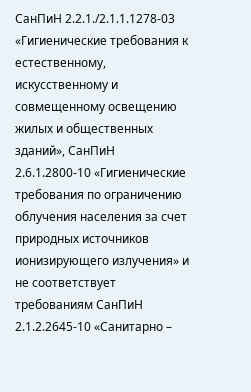СанПиН 2.2.1./2.1.1.1278-03 «Гигиенические требования к естественному, искусственному и совмещенному освещению жилых и общественных зданий», СанПиН 2.6.1.2800-10 «Гигиенические требования по ограничению облучения населения за счет природных источников ионизирующего излучения» и не соответствует требованиям СанПиН 2.1.2.2645-10 «Санитарно –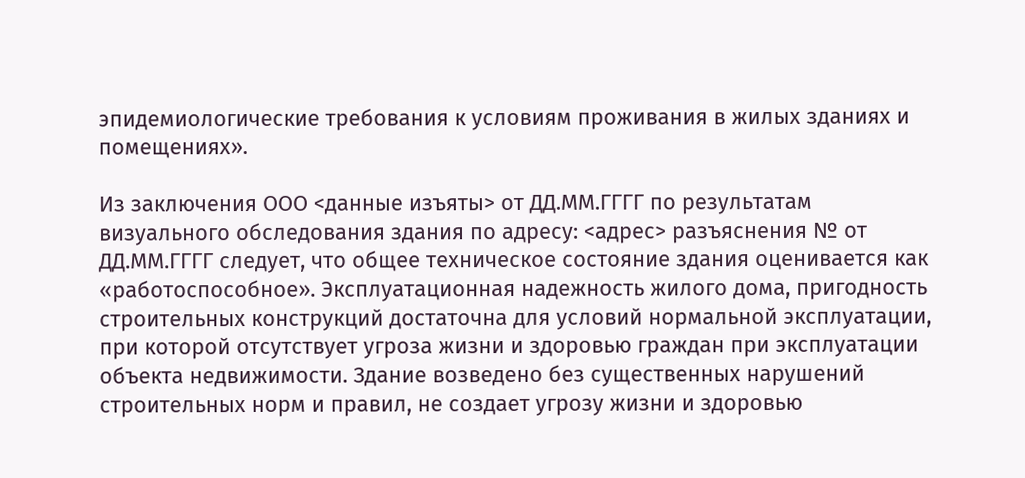эпидемиологические требования к условиям проживания в жилых зданиях и помещениях».

Из заключения ООО <данные изъяты> от ДД.ММ.ГГГГ по результатам визуального обследования здания по адресу: <адрес> разъяснения № от ДД.ММ.ГГГГ следует, что общее техническое состояние здания оценивается как «работоспособное». Эксплуатационная надежность жилого дома, пригодность строительных конструкций достаточна для условий нормальной эксплуатации, при которой отсутствует угроза жизни и здоровью граждан при эксплуатации объекта недвижимости. Здание возведено без существенных нарушений строительных норм и правил, не создает угрозу жизни и здоровью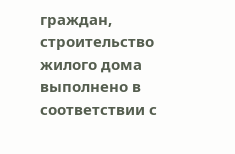граждан, строительство жилого дома выполнено в соответствии с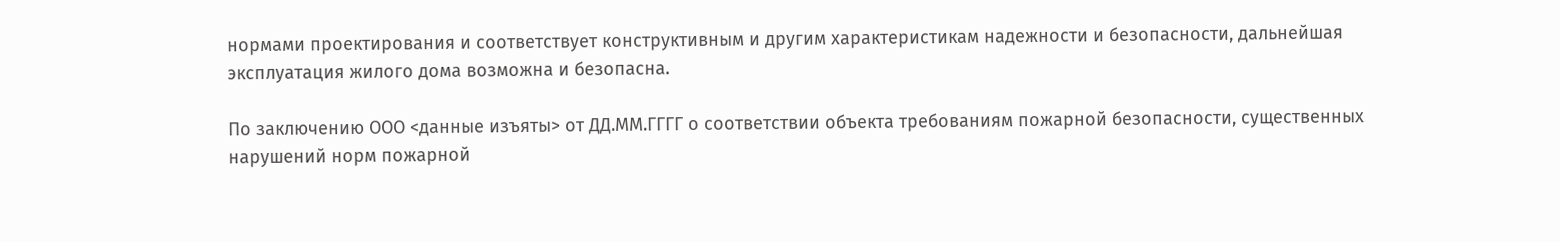нормами проектирования и соответствует конструктивным и другим характеристикам надежности и безопасности, дальнейшая эксплуатация жилого дома возможна и безопасна.

По заключению ООО <данные изъяты> от ДД.ММ.ГГГГ о соответствии объекта требованиям пожарной безопасности, существенных нарушений норм пожарной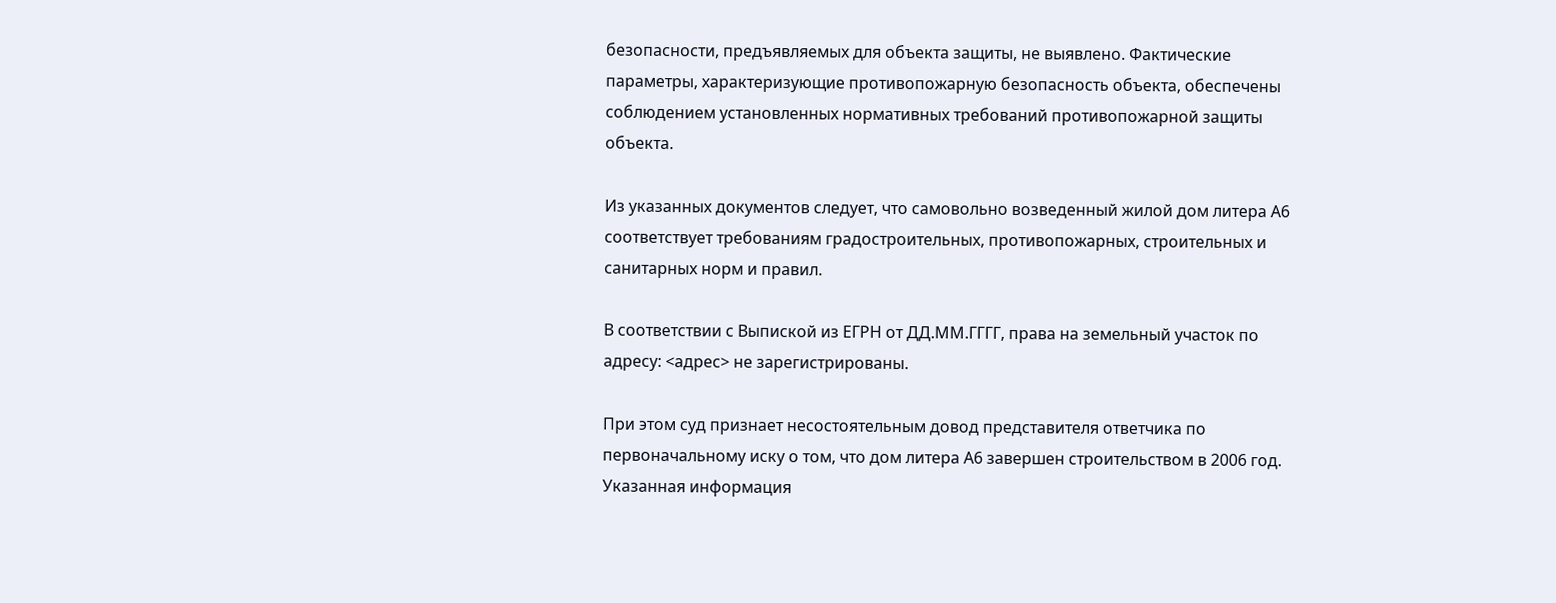безопасности, предъявляемых для объекта защиты, не выявлено. Фактические параметры, характеризующие противопожарную безопасность объекта, обеспечены соблюдением установленных нормативных требований противопожарной защиты объекта.

Из указанных документов следует, что самовольно возведенный жилой дом литера А6 соответствует требованиям градостроительных, противопожарных, строительных и санитарных норм и правил.

В соответствии с Выпиской из ЕГРН от ДД.ММ.ГГГГ, права на земельный участок по адресу: <адрес> не зарегистрированы.

При этом суд признает несостоятельным довод представителя ответчика по первоначальному иску о том, что дом литера А6 завершен строительством в 2006 год. Указанная информация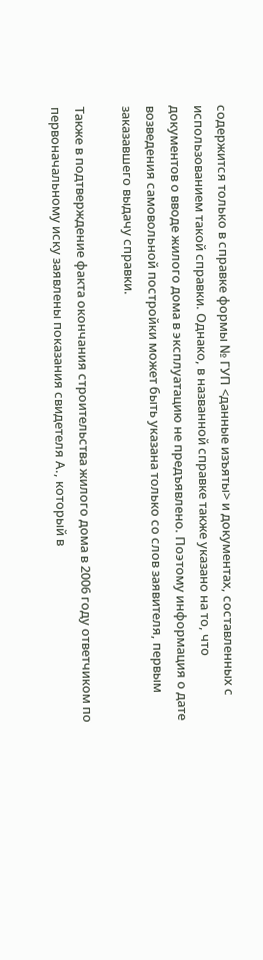содержится только в справке формы № ГУП <данные изъяты> и документах, составленных с использованием такой справки. Однако, в названной справке также указано на то, что документов о вводе жилого дома в эксплуатацию не предъявлено. Поэтому информация о дате возведения самовольной постройки может быть указана только со слов заявителя, первым заказавшего выдачу справки.

Также в подтверждение факта окончания строительства жилого дома в 2006 году ответчиком по первоначальному иску заявлены показания свидетеля А., который в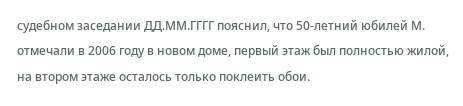судебном заседании ДД.ММ.ГГГГ пояснил, что 50-летний юбилей М. отмечали в 2006 году в новом доме, первый этаж был полностью жилой, на втором этаже осталось только поклеить обои.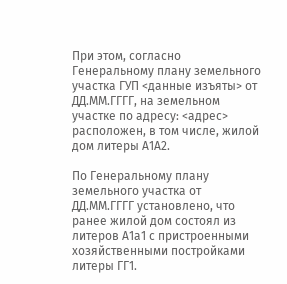При этом, согласно Генеральному плану земельного участка ГУП <данные изъяты> от ДД.ММ.ГГГГ, на земельном участке по адресу: <адрес> расположен, в том числе, жилой дом литеры А1А2.

По Генеральному плану земельного участка от ДД.ММ.ГГГГ установлено, что ранее жилой дом состоял из литеров А1а1 с пристроенными хозяйственными постройками литеры ГГ1.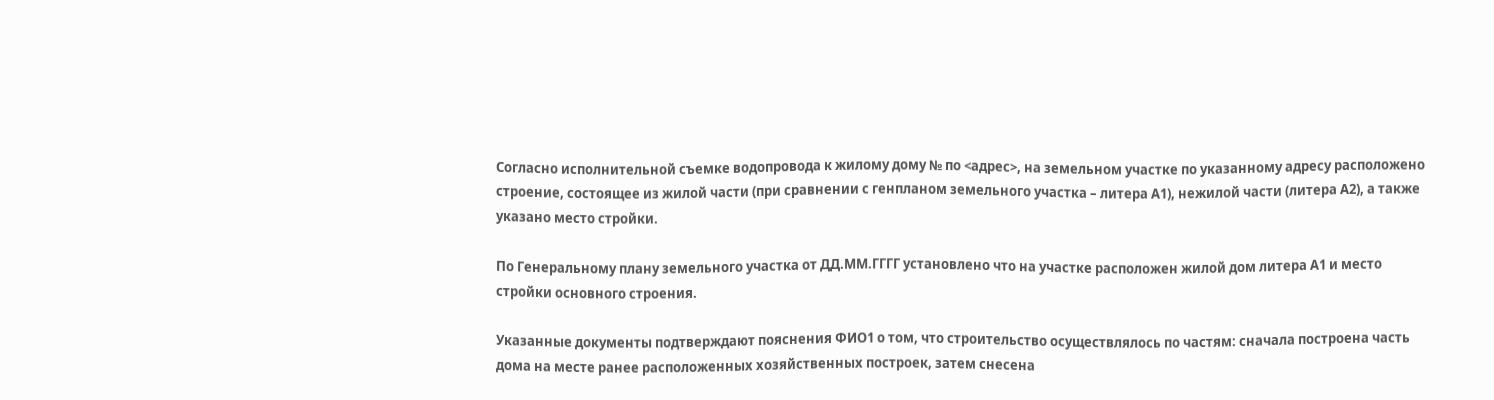Согласно исполнительной съемке водопровода к жилому дому № по <адрес>, на земельном участке по указанному адресу расположено строение, состоящее из жилой части (при сравнении с генпланом земельного участка – литера А1), нежилой части (литера А2), а также указано место стройки.

По Генеральному плану земельного участка от ДД.ММ.ГГГГ установлено что на участке расположен жилой дом литера А1 и место стройки основного строения.

Указанные документы подтверждают пояснения ФИО1 о том, что строительство осуществлялось по частям: сначала построена часть дома на месте ранее расположенных хозяйственных построек, затем снесена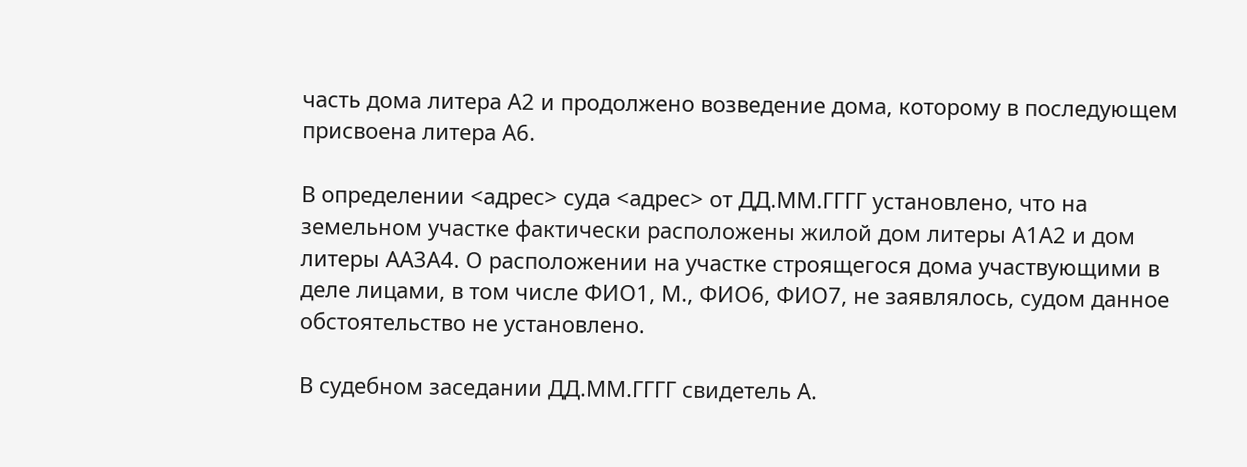часть дома литера А2 и продолжено возведение дома, которому в последующем присвоена литера А6.

В определении <адрес> суда <адрес> от ДД.ММ.ГГГГ установлено, что на земельном участке фактически расположены жилой дом литеры А1А2 и дом литеры АА3А4. О расположении на участке строящегося дома участвующими в деле лицами, в том числе ФИО1, М., ФИО6, ФИО7, не заявлялось, судом данное обстоятельство не установлено.

В судебном заседании ДД.ММ.ГГГГ свидетель А.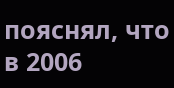пояснял, что в 2006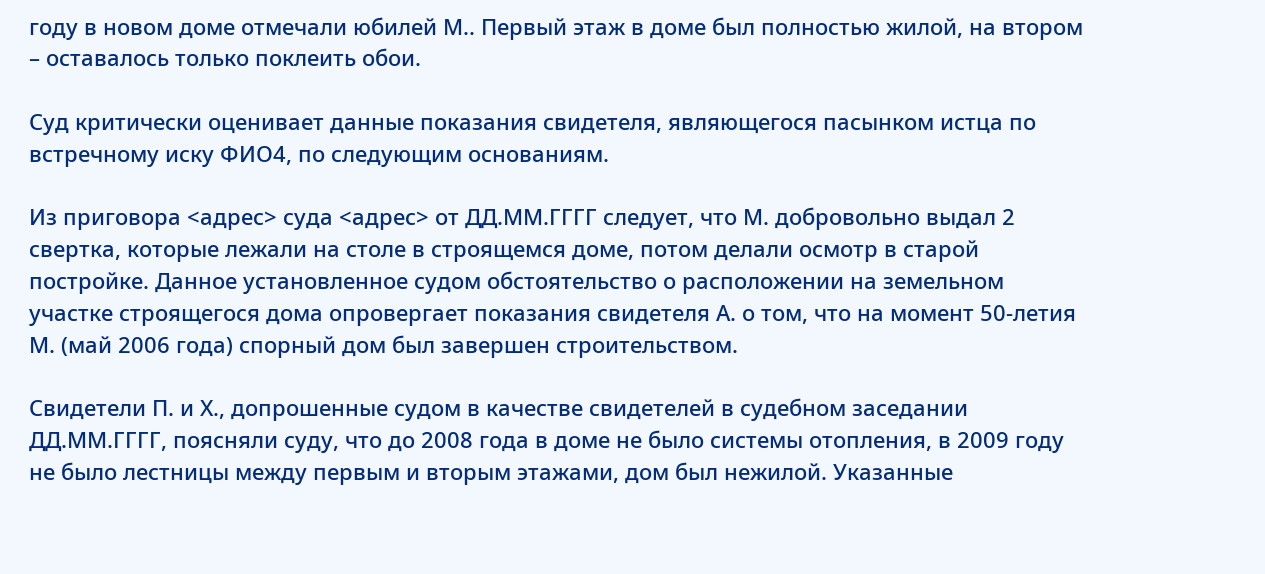году в новом доме отмечали юбилей М.. Первый этаж в доме был полностью жилой, на втором – оставалось только поклеить обои.

Суд критически оценивает данные показания свидетеля, являющегося пасынком истца по встречному иску ФИО4, по следующим основаниям.

Из приговора <адрес> суда <адрес> от ДД.ММ.ГГГГ следует, что М. добровольно выдал 2 свертка, которые лежали на столе в строящемся доме, потом делали осмотр в старой постройке. Данное установленное судом обстоятельство о расположении на земельном участке строящегося дома опровергает показания свидетеля А. о том, что на момент 50-летия М. (май 2006 года) спорный дом был завершен строительством.

Свидетели П. и Х., допрошенные судом в качестве свидетелей в судебном заседании ДД.ММ.ГГГГ, поясняли суду, что до 2008 года в доме не было системы отопления, в 2009 году не было лестницы между первым и вторым этажами, дом был нежилой. Указанные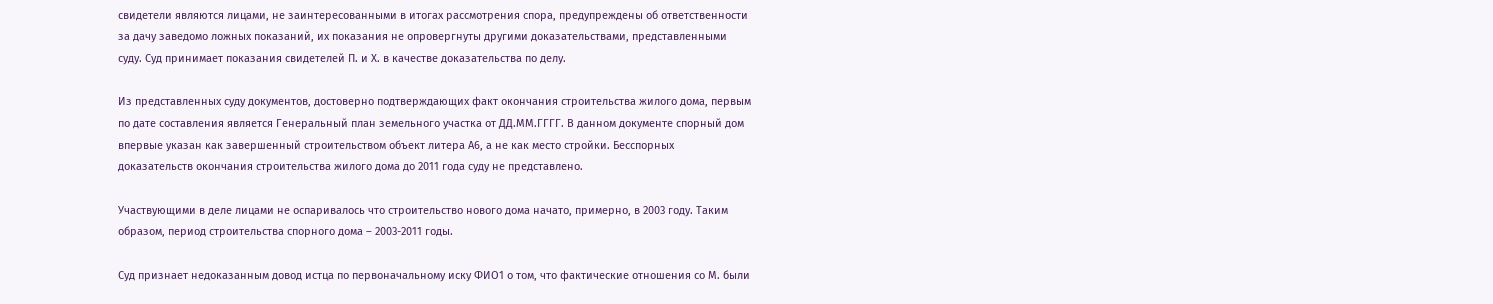свидетели являются лицами, не заинтересованными в итогах рассмотрения спора, предупреждены об ответственности за дачу заведомо ложных показаний, их показания не опровергнуты другими доказательствами, представленными суду. Суд принимает показания свидетелей П. и Х. в качестве доказательства по делу.

Из представленных суду документов, достоверно подтверждающих факт окончания строительства жилого дома, первым по дате составления является Генеральный план земельного участка от ДД.ММ.ГГГГ. В данном документе спорный дом впервые указан как завершенный строительством объект литера А6, а не как место стройки. Бесспорных доказательств окончания строительства жилого дома до 2011 года суду не представлено.

Участвующими в деле лицами не оспаривалось что строительство нового дома начато, примерно, в 2003 году. Таким образом, период строительства спорного дома – 2003-2011 годы.

Суд признает недоказанным довод истца по первоначальному иску ФИО1 о том, что фактические отношения со М. были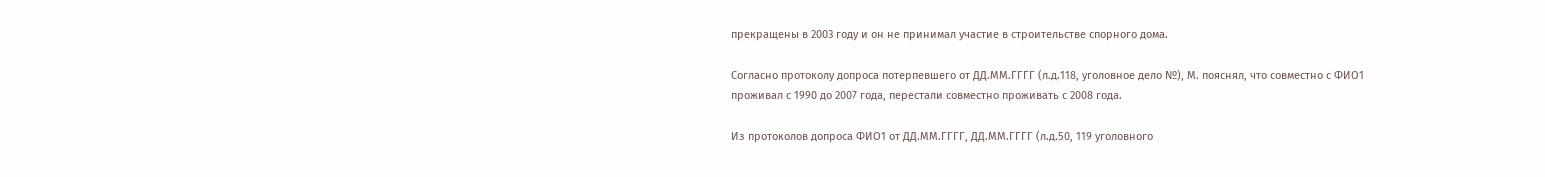прекращены в 2003 году и он не принимал участие в строительстве спорного дома.

Согласно протоколу допроса потерпевшего от ДД.ММ.ГГГГ (л.д.118, уголовное дело №), М. пояснял, что совместно с ФИО1 проживал с 1990 до 2007 года, перестали совместно проживать с 2008 года.

Из протоколов допроса ФИО1 от ДД.ММ.ГГГГ, ДД.ММ.ГГГГ (л.д.50, 119 уголовного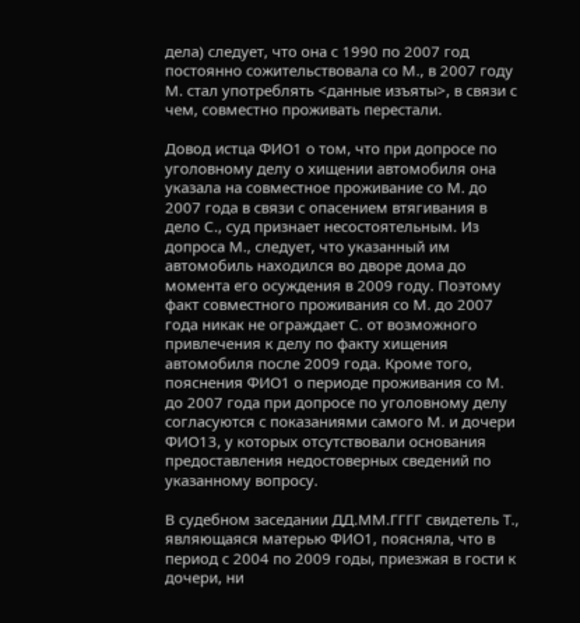дела) следует, что она с 1990 по 2007 год постоянно сожительствовала со М., в 2007 году М. стал употреблять <данные изъяты>, в связи с чем, совместно проживать перестали.

Довод истца ФИО1 о том, что при допросе по уголовному делу о хищении автомобиля она указала на совместное проживание со М. до 2007 года в связи с опасением втягивания в дело С., суд признает несостоятельным. Из допроса М., следует, что указанный им автомобиль находился во дворе дома до момента его осуждения в 2009 году. Поэтому факт совместного проживания со М. до 2007 года никак не ограждает С. от возможного привлечения к делу по факту хищения автомобиля после 2009 года. Кроме того, пояснения ФИО1 о периоде проживания со М. до 2007 года при допросе по уголовному делу согласуются с показаниями самого М. и дочери ФИО13, у которых отсутствовали основания предоставления недостоверных сведений по указанному вопросу.

В судебном заседании ДД.ММ.ГГГГ свидетель Т., являющаяся матерью ФИО1, поясняла, что в период с 2004 по 2009 годы, приезжая в гости к дочери, ни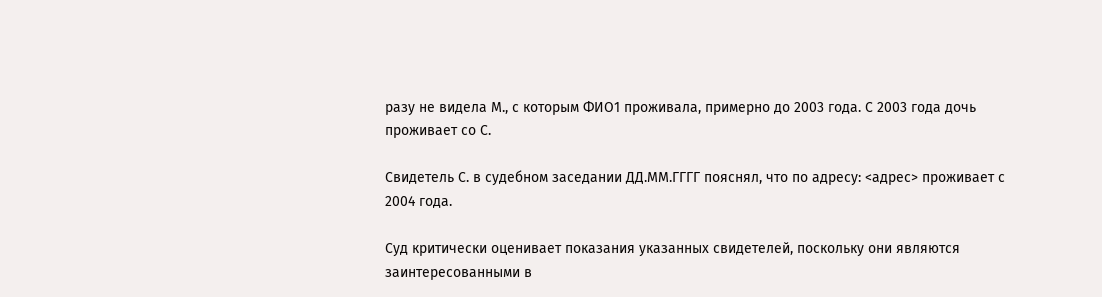разу не видела М., с которым ФИО1 проживала, примерно до 2003 года. С 2003 года дочь проживает со С.

Свидетель С. в судебном заседании ДД.ММ.ГГГГ пояснял, что по адресу: <адрес> проживает с 2004 года.

Суд критически оценивает показания указанных свидетелей, поскольку они являются заинтересованными в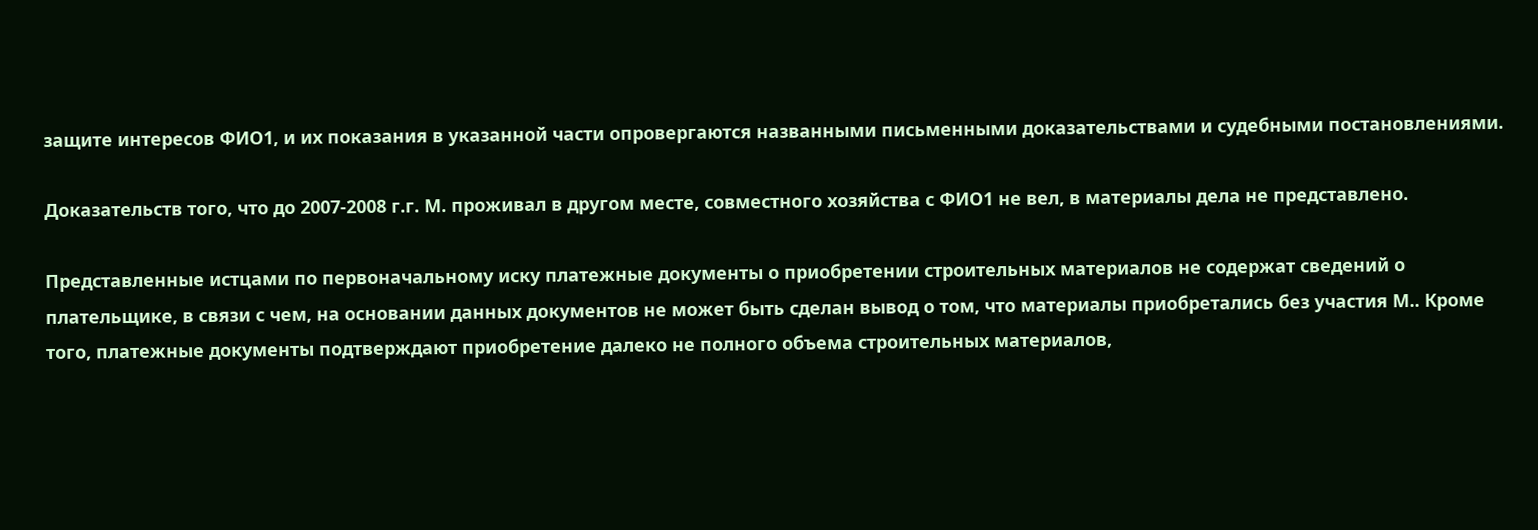защите интересов ФИО1, и их показания в указанной части опровергаются названными письменными доказательствами и судебными постановлениями.

Доказательств того, что до 2007-2008 г.г. М. проживал в другом месте, совместного хозяйства с ФИО1 не вел, в материалы дела не представлено.

Представленные истцами по первоначальному иску платежные документы о приобретении строительных материалов не содержат сведений о плательщике, в связи с чем, на основании данных документов не может быть сделан вывод о том, что материалы приобретались без участия М.. Кроме того, платежные документы подтверждают приобретение далеко не полного объема строительных материалов,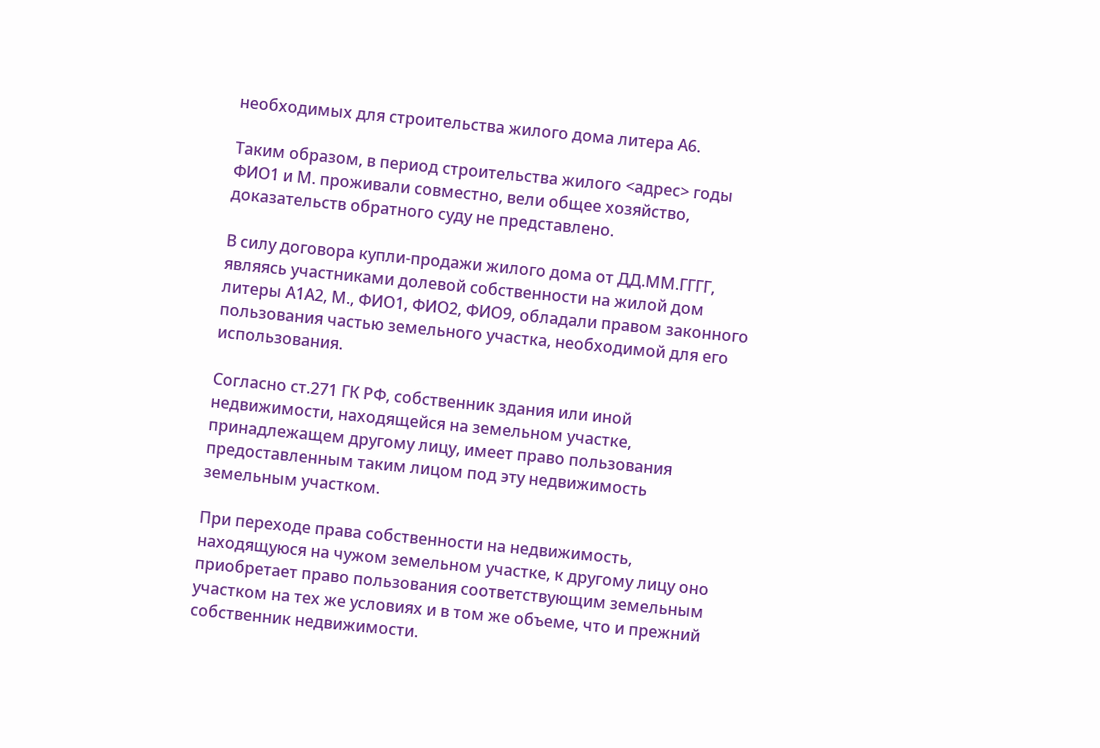необходимых для строительства жилого дома литера А6.

Таким образом, в период строительства жилого <адрес> годы ФИО1 и М. проживали совместно, вели общее хозяйство, доказательств обратного суду не представлено.

В силу договора купли-продажи жилого дома от ДД.ММ.ГГГГ, являясь участниками долевой собственности на жилой дом литеры А1А2, М., ФИО1, ФИО2, ФИО9, обладали правом законного пользования частью земельного участка, необходимой для его использования.

Согласно ст.271 ГК РФ, собственник здания или иной недвижимости, находящейся на земельном участке, принадлежащем другому лицу, имеет право пользования предоставленным таким лицом под эту недвижимость земельным участком.

При переходе права собственности на недвижимость, находящуюся на чужом земельном участке, к другому лицу оно приобретает право пользования соответствующим земельным участком на тех же условиях и в том же объеме, что и прежний собственник недвижимости.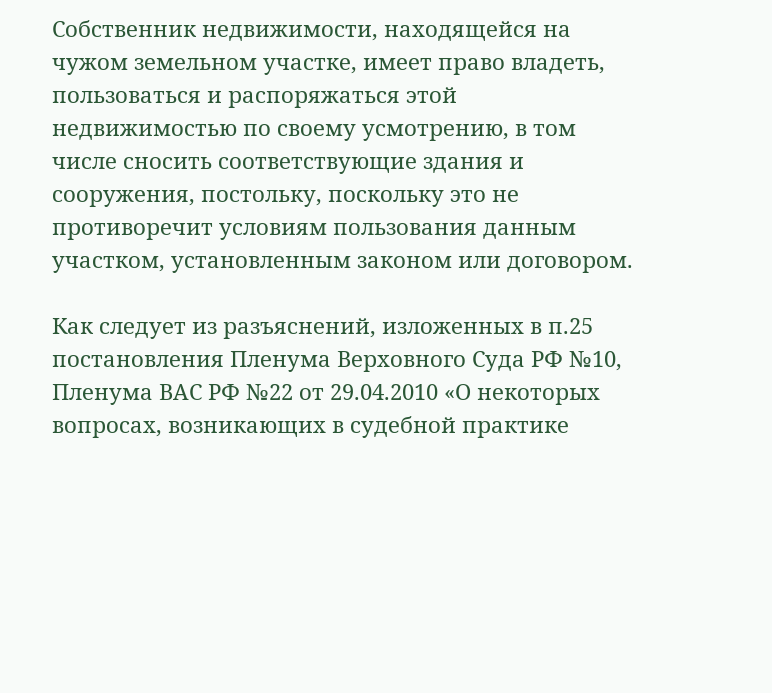Собственник недвижимости, находящейся на чужом земельном участке, имеет право владеть, пользоваться и распоряжаться этой недвижимостью по своему усмотрению, в том числе сносить соответствующие здания и сооружения, постольку, поскольку это не противоречит условиям пользования данным участком, установленным законом или договором.

Как следует из разъяснений, изложенных в п.25 постановления Пленума Верховного Суда РФ №10, Пленума ВАС РФ №22 от 29.04.2010 «О некоторых вопросах, возникающих в судебной практике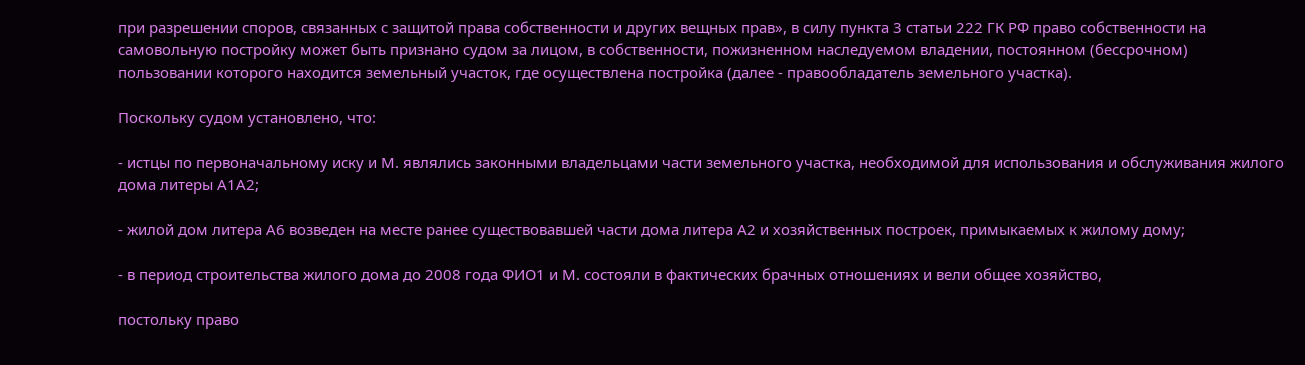при разрешении споров, связанных с защитой права собственности и других вещных прав», в силу пункта 3 статьи 222 ГК РФ право собственности на самовольную постройку может быть признано судом за лицом, в собственности, пожизненном наследуемом владении, постоянном (бессрочном) пользовании которого находится земельный участок, где осуществлена постройка (далее - правообладатель земельного участка).

Поскольку судом установлено, что:

- истцы по первоначальному иску и М. являлись законными владельцами части земельного участка, необходимой для использования и обслуживания жилого дома литеры А1А2;

- жилой дом литера А6 возведен на месте ранее существовавшей части дома литера А2 и хозяйственных построек, примыкаемых к жилому дому;

- в период строительства жилого дома до 2008 года ФИО1 и М. состояли в фактических брачных отношениях и вели общее хозяйство,

постольку право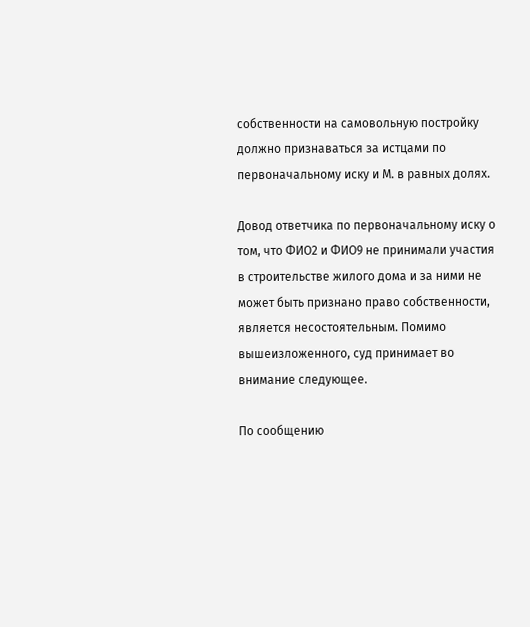собственности на самовольную постройку должно признаваться за истцами по первоначальному иску и М. в равных долях.

Довод ответчика по первоначальному иску о том, что ФИО2 и ФИО9 не принимали участия в строительстве жилого дома и за ними не может быть признано право собственности, является несостоятельным. Помимо вышеизложенного, суд принимает во внимание следующее.

По сообщению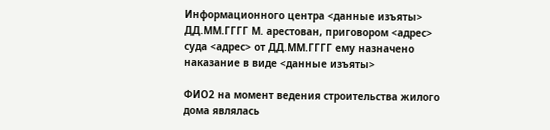Информационного центра <данные изъяты> ДД.ММ.ГГГГ М. арестован, приговором <адрес> суда <адрес> от ДД.ММ.ГГГГ ему назначено наказание в виде <данные изъяты>

ФИО2 на момент ведения строительства жилого дома являлась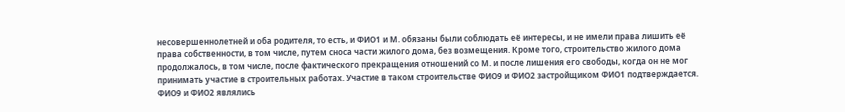несовершеннолетней и оба родителя, то есть, и ФИО1 и М. обязаны были соблюдать её интересы, и не имели права лишить её права собственности, в том числе, путем сноса части жилого дома, без возмещения. Кроме того, строительство жилого дома продолжалось, в том числе, после фактического прекращения отношений со М. и после лишения его свободы, когда он не мог принимать участие в строительных работах. Участие в таком строительстве ФИО9 и ФИО2 застройщиком ФИО1 подтверждается. ФИО9 и ФИО2 являлись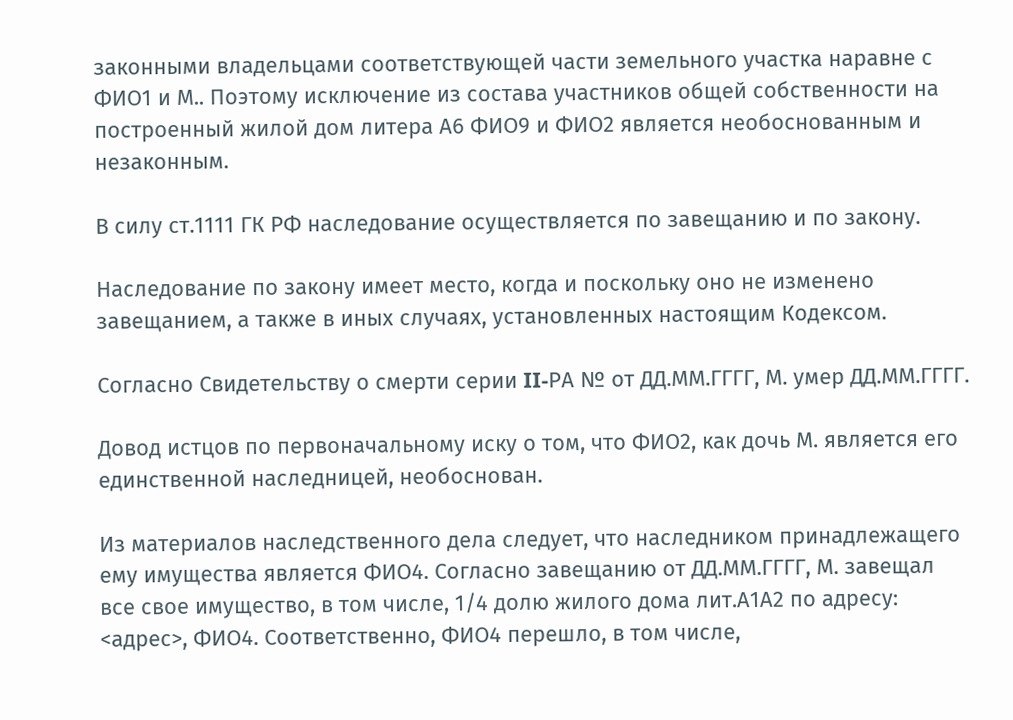законными владельцами соответствующей части земельного участка наравне с ФИО1 и М.. Поэтому исключение из состава участников общей собственности на построенный жилой дом литера А6 ФИО9 и ФИО2 является необоснованным и незаконным.

В силу ст.1111 ГК РФ наследование осуществляется по завещанию и по закону.

Наследование по закону имеет место, когда и поскольку оно не изменено завещанием, а также в иных случаях, установленных настоящим Кодексом.

Согласно Свидетельству о смерти серии II-РА № от ДД.ММ.ГГГГ, М. умер ДД.ММ.ГГГГ.

Довод истцов по первоначальному иску о том, что ФИО2, как дочь М. является его единственной наследницей, необоснован.

Из материалов наследственного дела следует, что наследником принадлежащего ему имущества является ФИО4. Согласно завещанию от ДД.ММ.ГГГГ, М. завещал все свое имущество, в том числе, 1/4 долю жилого дома лит.А1А2 по адресу: <адрес>, ФИО4. Соответственно, ФИО4 перешло, в том числе,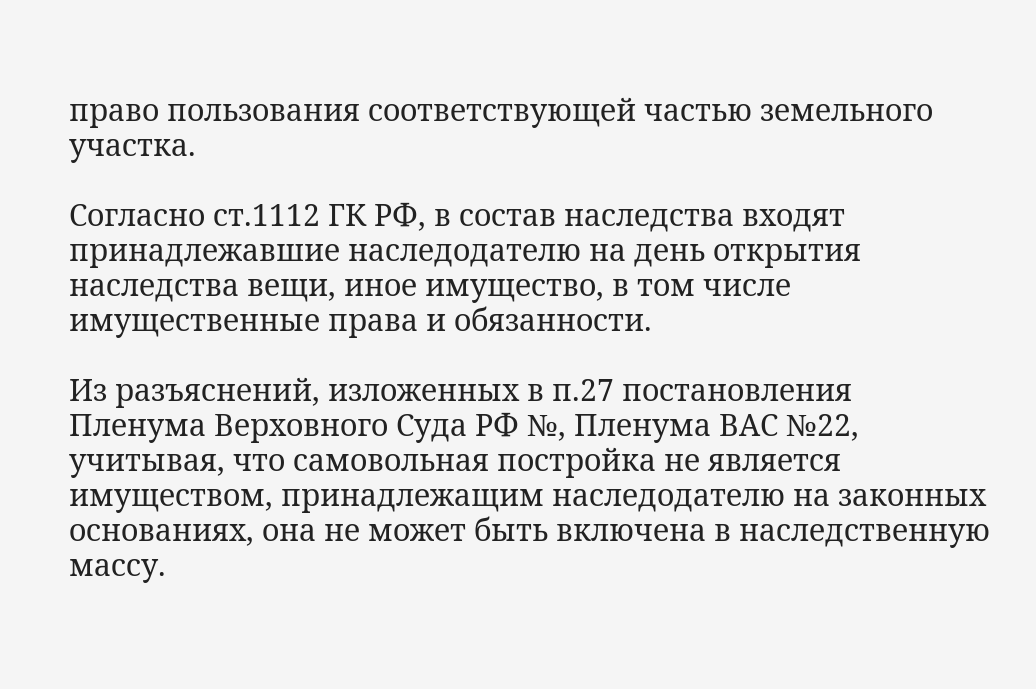право пользования соответствующей частью земельного участка.

Согласно ст.1112 ГК РФ, в состав наследства входят принадлежавшие наследодателю на день открытия наследства вещи, иное имущество, в том числе имущественные права и обязанности.

Из разъяснений, изложенных в п.27 постановления Пленума Верховного Суда РФ №, Пленума ВАС №22, учитывая, что самовольная постройка не является имуществом, принадлежащим наследодателю на законных основаниях, она не может быть включена в наследственную массу.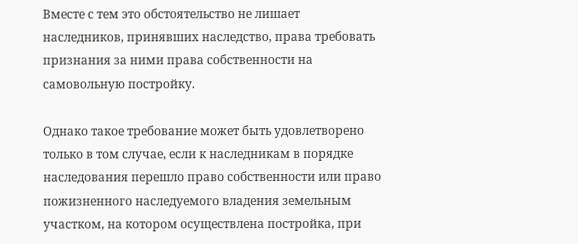Вместе с тем это обстоятельство не лишает наследников, принявших наследство, права требовать признания за ними права собственности на самовольную постройку.

Однако такое требование может быть удовлетворено только в том случае, если к наследникам в порядке наследования перешло право собственности или право пожизненного наследуемого владения земельным участком, на котором осуществлена постройка, при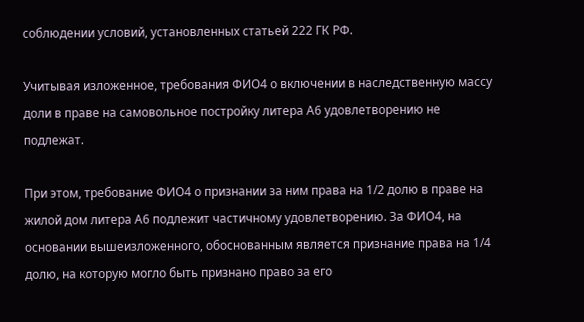соблюдении условий, установленных статьей 222 ГК РФ.

Учитывая изложенное, требования ФИО4 о включении в наследственную массу доли в праве на самовольное постройку литера А6 удовлетворению не подлежат.

При этом, требование ФИО4 о признании за ним права на 1/2 долю в праве на жилой дом литера А6 подлежит частичному удовлетворению. За ФИО4, на основании вышеизложенного, обоснованным является признание права на 1/4 долю, на которую могло быть признано право за его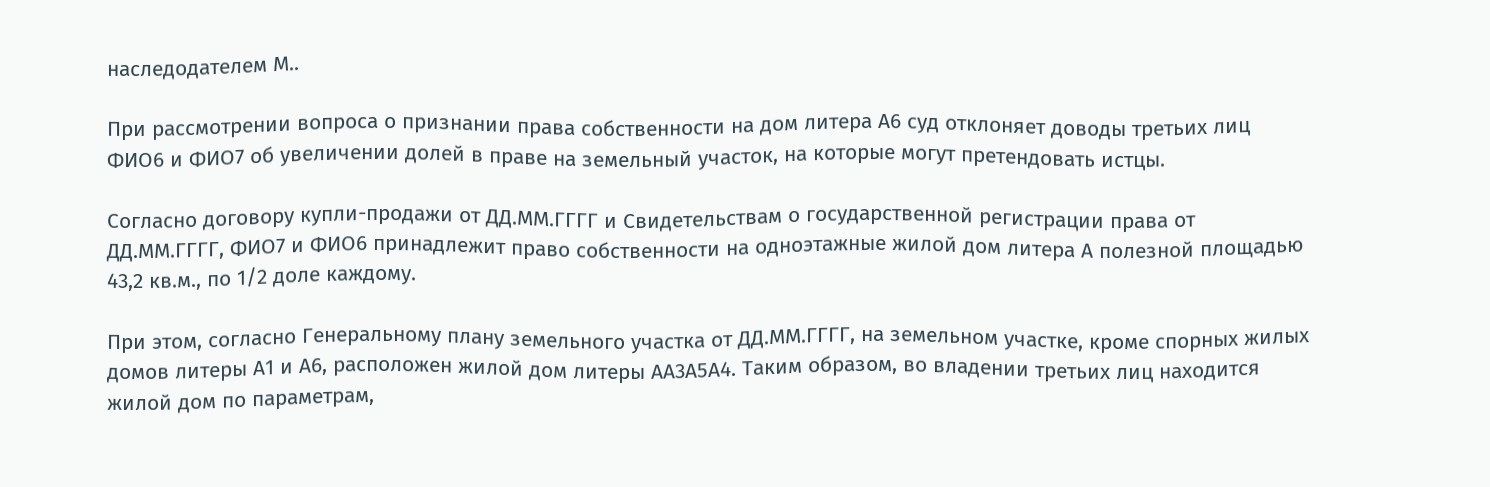наследодателем М..

При рассмотрении вопроса о признании права собственности на дом литера А6 суд отклоняет доводы третьих лиц ФИО6 и ФИО7 об увеличении долей в праве на земельный участок, на которые могут претендовать истцы.

Согласно договору купли-продажи от ДД.ММ.ГГГГ и Свидетельствам о государственной регистрации права от ДД.ММ.ГГГГ, ФИО7 и ФИО6 принадлежит право собственности на одноэтажные жилой дом литера А полезной площадью 43,2 кв.м., по 1/2 доле каждому.

При этом, согласно Генеральному плану земельного участка от ДД.ММ.ГГГГ, на земельном участке, кроме спорных жилых домов литеры А1 и А6, расположен жилой дом литеры АА3А5А4. Таким образом, во владении третьих лиц находится жилой дом по параметрам,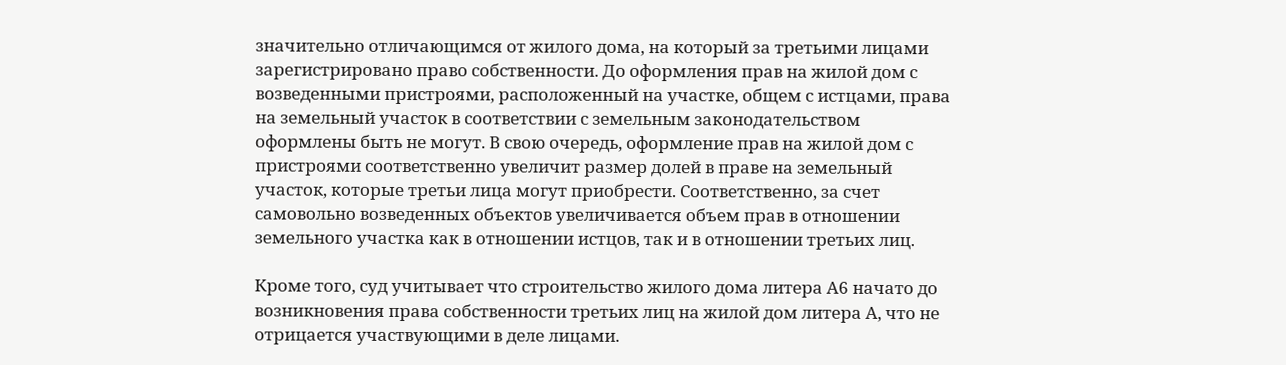значительно отличающимся от жилого дома, на который за третьими лицами зарегистрировано право собственности. До оформления прав на жилой дом с возведенными пристроями, расположенный на участке, общем с истцами, права на земельный участок в соответствии с земельным законодательством оформлены быть не могут. В свою очередь, оформление прав на жилой дом с пристроями соответственно увеличит размер долей в праве на земельный участок, которые третьи лица могут приобрести. Соответственно, за счет самовольно возведенных объектов увеличивается объем прав в отношении земельного участка как в отношении истцов, так и в отношении третьих лиц.

Кроме того, суд учитывает что строительство жилого дома литера А6 начато до возникновения права собственности третьих лиц на жилой дом литера А, что не отрицается участвующими в деле лицами.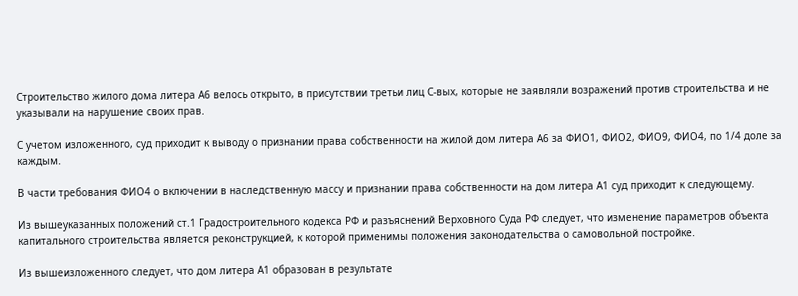Строительство жилого дома литера А6 велось открыто, в присутствии третьи лиц С-вых, которые не заявляли возражений против строительства и не указывали на нарушение своих прав.

С учетом изложенного, суд приходит к выводу о признании права собственности на жилой дом литера А6 за ФИО1, ФИО2, ФИО9, ФИО4, по 1/4 доле за каждым.

В части требования ФИО4 о включении в наследственную массу и признании права собственности на дом литера А1 суд приходит к следующему.

Из вышеуказанных положений ст.1 Градостроительного кодекса РФ и разъяснений Верховного Суда РФ следует, что изменение параметров объекта капитального строительства является реконструкцией, к которой применимы положения законодательства о самовольной постройке.

Из вышеизложенного следует, что дом литера А1 образован в результате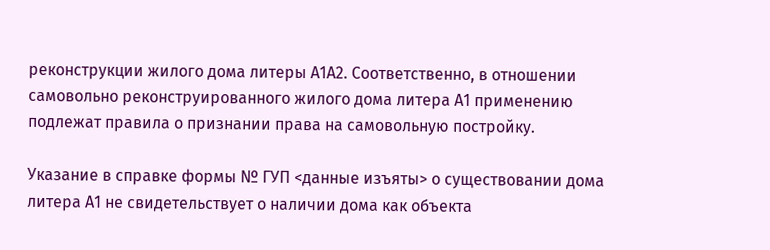реконструкции жилого дома литеры А1А2. Соответственно, в отношении самовольно реконструированного жилого дома литера А1 применению подлежат правила о признании права на самовольную постройку.

Указание в справке формы № ГУП <данные изъяты> о существовании дома литера А1 не свидетельствует о наличии дома как объекта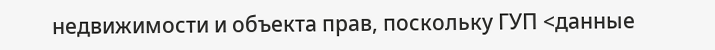недвижимости и объекта прав, поскольку ГУП <данные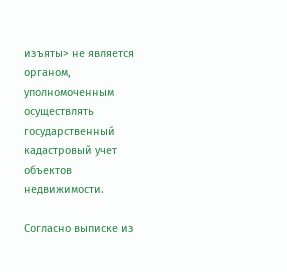изъяты> не является органом, уполномоченным осуществлять государственный кадастровый учет объектов недвижимости.

Согласно выписке из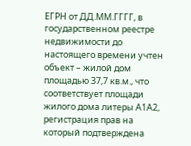ЕГРН от ДД.ММ.ГГГГ, в государственном реестре недвижимости до настоящего времени учтен объект – жилой дом площадью 37,7 кв.м., что соответствует площади жилого дома литеры А1А2, регистрация прав на который подтверждена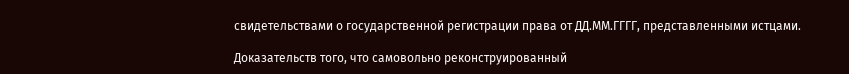свидетельствами о государственной регистрации права от ДД.ММ.ГГГГ, представленными истцами.

Доказательств того, что самовольно реконструированный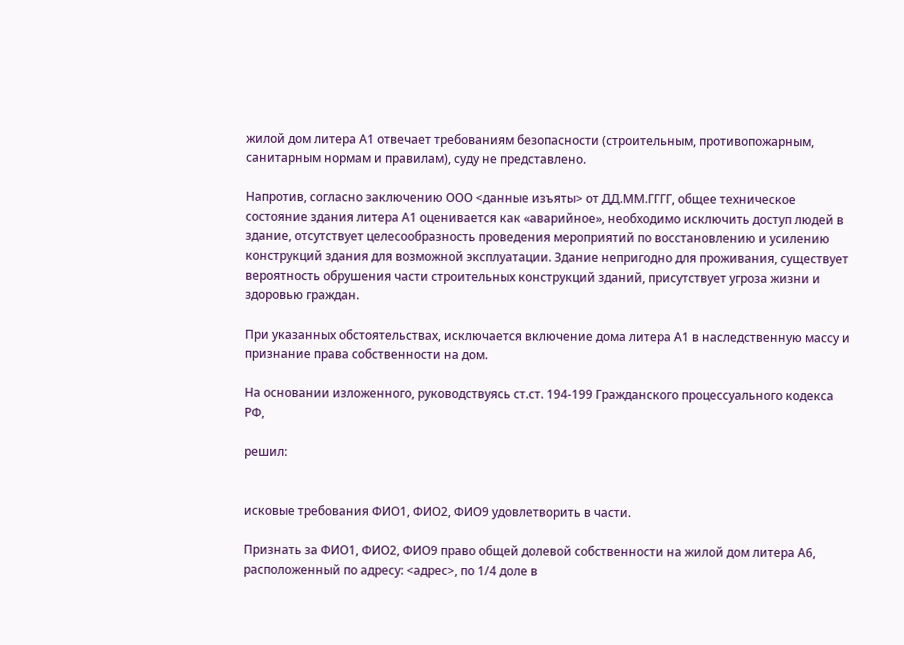жилой дом литера А1 отвечает требованиям безопасности (строительным, противопожарным, санитарным нормам и правилам), суду не представлено.

Напротив, согласно заключению ООО <данные изъяты> от ДД.ММ.ГГГГ, общее техническое состояние здания литера А1 оценивается как «аварийное», необходимо исключить доступ людей в здание, отсутствует целесообразность проведения мероприятий по восстановлению и усилению конструкций здания для возможной эксплуатации. Здание непригодно для проживания, существует вероятность обрушения части строительных конструкций зданий, присутствует угроза жизни и здоровью граждан.

При указанных обстоятельствах, исключается включение дома литера А1 в наследственную массу и признание права собственности на дом.

На основании изложенного, руководствуясь ст.ст. 194-199 Гражданского процессуального кодекса РФ,

решил:


исковые требования ФИО1, ФИО2, ФИО9 удовлетворить в части.

Признать за ФИО1, ФИО2, ФИО9 право общей долевой собственности на жилой дом литера А6, расположенный по адресу: <адрес>, по 1/4 доле в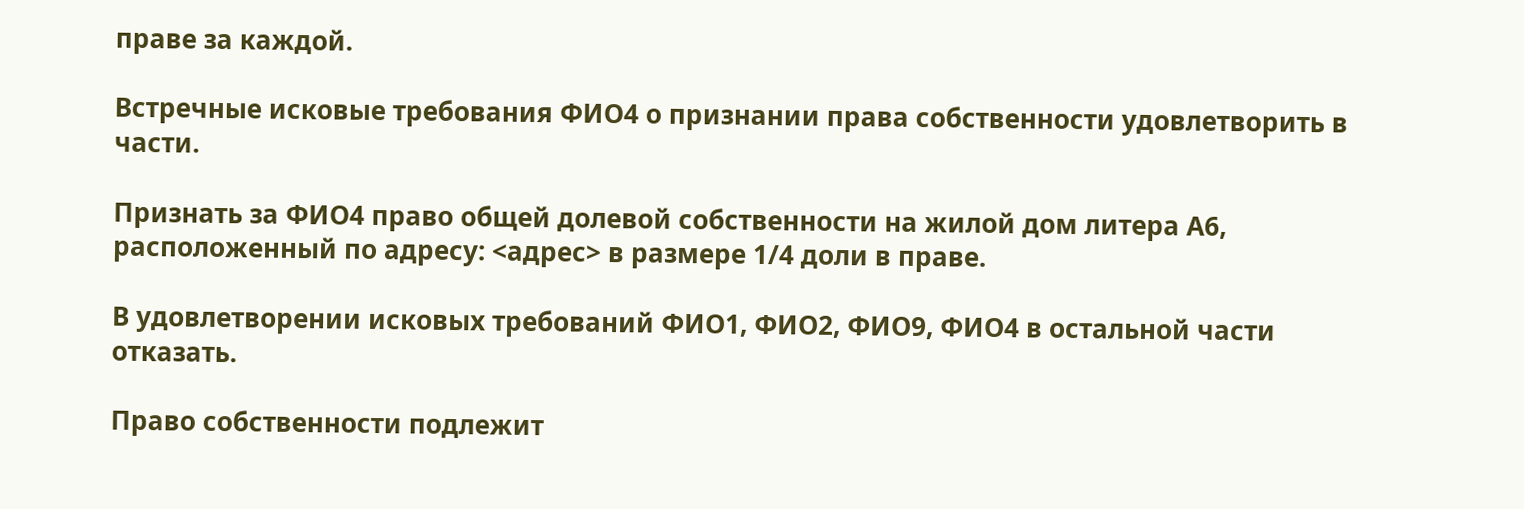праве за каждой.

Встречные исковые требования ФИО4 о признании права собственности удовлетворить в части.

Признать за ФИО4 право общей долевой собственности на жилой дом литера А6, расположенный по адресу: <адрес> в размере 1/4 доли в праве.

В удовлетворении исковых требований ФИО1, ФИО2, ФИО9, ФИО4 в остальной части отказать.

Право собственности подлежит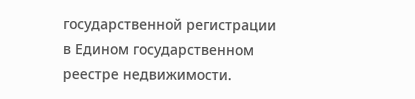государственной регистрации в Едином государственном реестре недвижимости.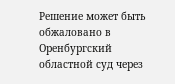Решение может быть обжаловано в Оренбургский областной суд через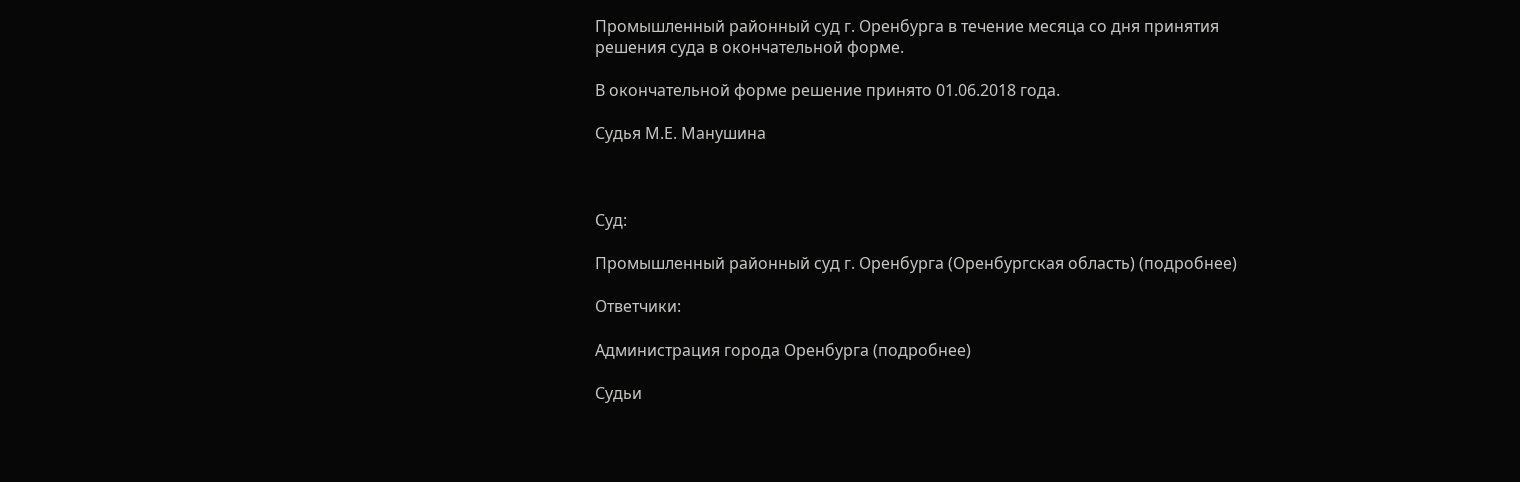Промышленный районный суд г. Оренбурга в течение месяца со дня принятия решения суда в окончательной форме.

В окончательной форме решение принято 01.06.2018 года.

Судья М.Е. Манушина



Суд:

Промышленный районный суд г. Оренбурга (Оренбургская область) (подробнее)

Ответчики:

Администрация города Оренбурга (подробнее)

Судьи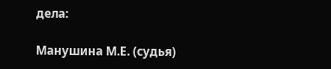дела:

Манушина М.Е. (судья)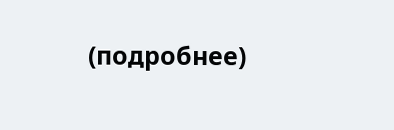(подробнее)